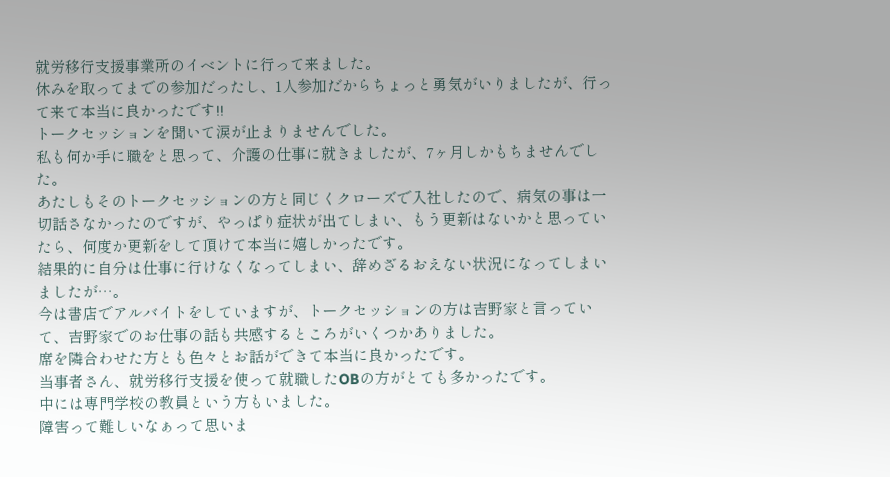就労移行支援事業所のイベントに行って来ました。
休みを取ってまでの参加だったし、1人参加だからちょっと勇気がいりましたが、行って来て本当に良かったです!!
トークセッションを聞いて涙が止まりませんでした。
私も何か手に職をと思って、介護の仕事に就きましたが、7ヶ月しかもちませんでした。
あたしもそのトークセッションの方と同じくクローズで入社したので、病気の事は一切話さなかったのですが、やっぱり症状が出てしまい、もう更新はないかと思っていたら、何度か更新をして頂けて本当に嬉しかったです。
結果的に自分は仕事に行けなくなってしまい、辞めざるおえない状況になってしまいましたが…。
今は書店でアルバイトをしていますが、トークセッションの方は吉野家と言っていて、吉野家でのお仕事の話も共感するところがいくつかありました。
席を隣合わせた方とも色々とお話ができて本当に良かったです。
当事者さん、就労移行支援を使って就職したOBの方がとても多かったです。
中には専門学校の教員という方もいました。
障害って難しいなぁって思いま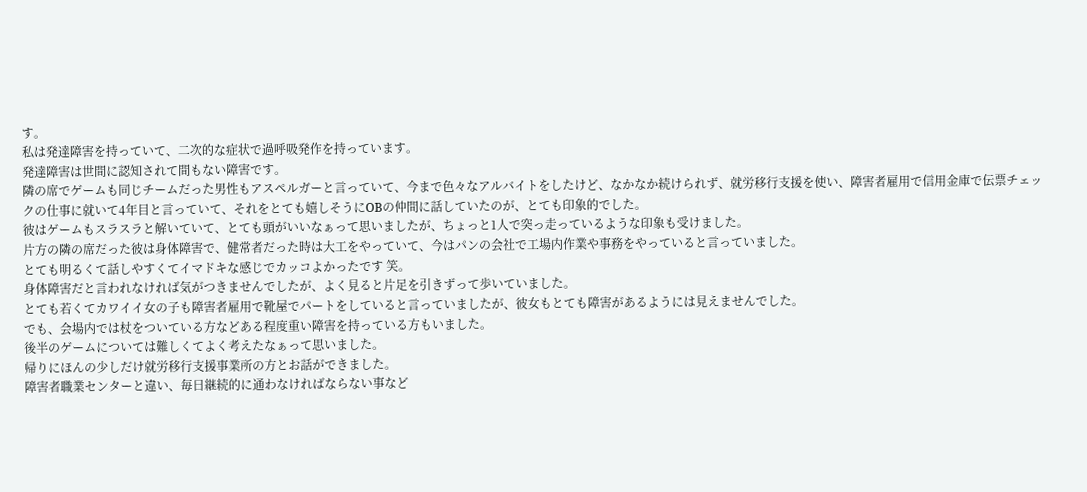す。
私は発達障害を持っていて、二次的な症状で過呼吸発作を持っています。
発達障害は世間に認知されて間もない障害です。
隣の席でゲームも同じチームだった男性もアスペルガーと言っていて、今まで色々なアルバイトをしたけど、なかなか続けられず、就労移行支援を使い、障害者雇用で信用金庫で伝票チェックの仕事に就いて4年目と言っていて、それをとても嬉しそうにOBの仲間に話していたのが、とても印象的でした。
彼はゲームもスラスラと解いていて、とても頭がいいなぁって思いましたが、ちょっと1人で突っ走っているような印象も受けました。
片方の隣の席だった彼は身体障害で、健常者だった時は大工をやっていて、今はパンの会社で工場内作業や事務をやっていると言っていました。
とても明るくて話しやすくてイマドキな感じでカッコよかったです 笑。
身体障害だと言われなければ気がつきませんでしたが、よく見ると片足を引きずって歩いていました。
とても若くてカワイイ女の子も障害者雇用で靴屋でパートをしていると言っていましたが、彼女もとても障害があるようには見えませんでした。
でも、会場内では杖をついている方などある程度重い障害を持っている方もいました。
後半のゲームについては難しくてよく考えたなぁって思いました。
帰りにほんの少しだけ就労移行支援事業所の方とお話ができました。
障害者職業センターと違い、毎日継続的に通わなければならない事など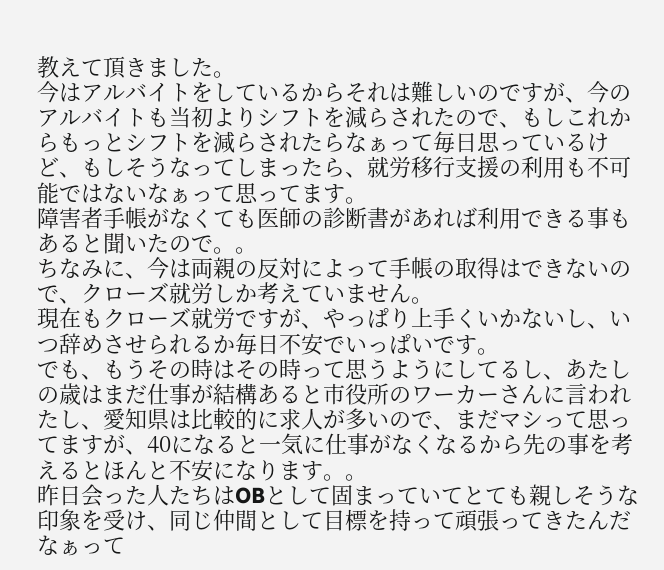教えて頂きました。
今はアルバイトをしているからそれは難しいのですが、今のアルバイトも当初よりシフトを減らされたので、もしこれからもっとシフトを減らされたらなぁって毎日思っているけど、もしそうなってしまったら、就労移行支援の利用も不可能ではないなぁって思ってます。
障害者手帳がなくても医師の診断書があれば利用できる事もあると聞いたので。。
ちなみに、今は両親の反対によって手帳の取得はできないので、クローズ就労しか考えていません。
現在もクローズ就労ですが、やっぱり上手くいかないし、いつ辞めさせられるか毎日不安でいっぱいです。
でも、もうその時はその時って思うようにしてるし、あたしの歳はまだ仕事が結構あると市役所のワーカーさんに言われたし、愛知県は比較的に求人が多いので、まだマシって思ってますが、40になると一気に仕事がなくなるから先の事を考えるとほんと不安になります。。
昨日会った人たちはOBとして固まっていてとても親しそうな印象を受け、同じ仲間として目標を持って頑張ってきたんだなぁって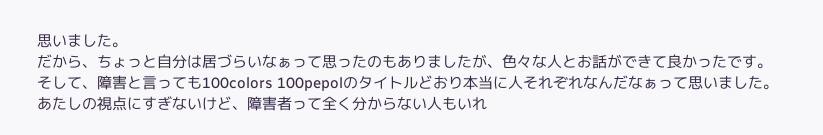思いました。
だから、ちょっと自分は居づらいなぁって思ったのもありましたが、色々な人とお話ができて良かったです。
そして、障害と言っても100colors 100pepolのタイトルどおり本当に人それぞれなんだなぁって思いました。
あたしの視点にすぎないけど、障害者って全く分からない人もいれ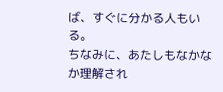ば、すぐに分かる人もいる。
ちなみに、あたしもなかなか理解され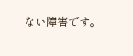ない障害です。